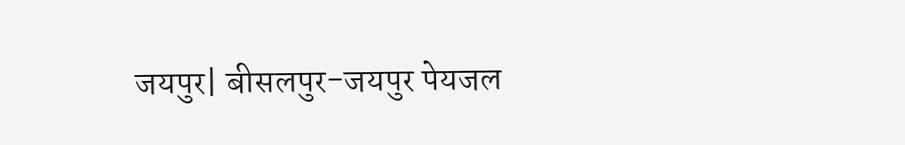जयपुर| बीसलपुर-जयपुर पेयजल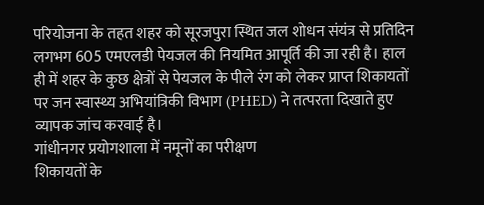परियोजना के तहत शहर को सूरजपुरा स्थित जल शोधन संयंत्र से प्रतिदिन लगभग 605 एमएलडी पेयजल की नियमित आपूर्ति की जा रही है। हाल ही में शहर के कुछ क्षेत्रों से पेयजल के पीले रंग को लेकर प्राप्त शिकायतों पर जन स्वास्थ्य अभियांत्रिकी विभाग (PHED) ने तत्परता दिखाते हुए व्यापक जांच करवाई है।
गांधीनगर प्रयोगशाला में नमूनों का परीक्षण
शिकायतों के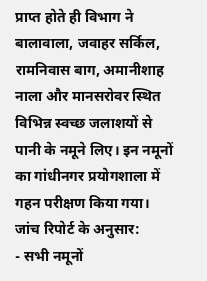प्राप्त होते ही विभाग ने बालावाला, जवाहर सर्किल, रामनिवास बाग, अमानीशाह नाला और मानसरोवर स्थित विभिन्न स्वच्छ जलाशयों से पानी के नमूने लिए। इन नमूनों का गांधीनगर प्रयोगशाला में गहन परीक्षण किया गया। जांच रिपोर्ट के अनुसार:
- सभी नमूनों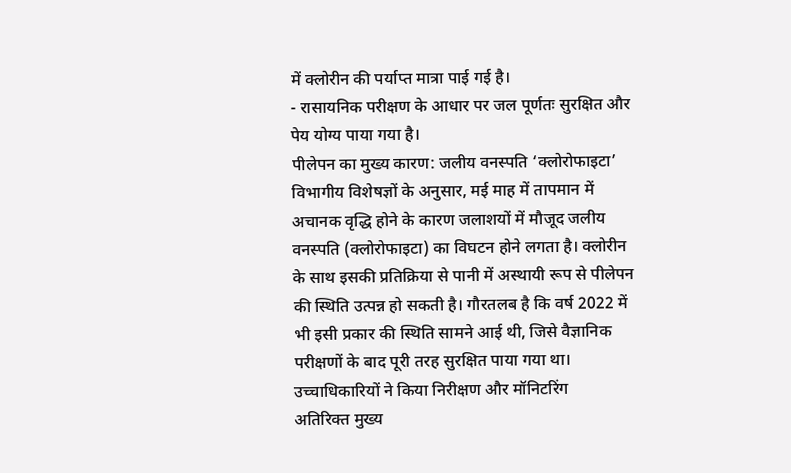में क्लोरीन की पर्याप्त मात्रा पाई गई है।
- रासायनिक परीक्षण के आधार पर जल पूर्णतः सुरक्षित और पेय योग्य पाया गया है।
पीलेपन का मुख्य कारण: जलीय वनस्पति ‘क्लोरोफाइटा’
विभागीय विशेषज्ञों के अनुसार, मई माह में तापमान में अचानक वृद्धि होने के कारण जलाशयों में मौजूद जलीय वनस्पति (क्लोरोफाइटा) का विघटन होने लगता है। क्लोरीन के साथ इसकी प्रतिक्रिया से पानी में अस्थायी रूप से पीलेपन की स्थिति उत्पन्न हो सकती है। गौरतलब है कि वर्ष 2022 में भी इसी प्रकार की स्थिति सामने आई थी, जिसे वैज्ञानिक परीक्षणों के बाद पूरी तरह सुरक्षित पाया गया था।
उच्चाधिकारियों ने किया निरीक्षण और मॉनिटरिंग
अतिरिक्त मुख्य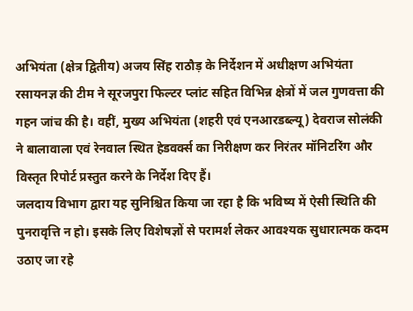अभियंता (क्षेत्र द्वितीय) अजय सिंह राठौड़ के निर्देशन में अधीक्षण अभियंता रसायनज्ञ की टीम ने सूरजपुरा फिल्टर प्लांट सहित विभिन्न क्षेत्रों में जल गुणवत्ता की गहन जांच की है। वहीं, मुख्य अभियंता (शहरी एवं एनआरडब्ल्यू) देवराज सोलंकी ने बालावाला एवं रेनवाल स्थित हेडवर्क्स का निरीक्षण कर निरंतर मॉनिटरिंग और विस्तृत रिपोर्ट प्रस्तुत करने के निर्देश दिए हैं।
जलदाय विभाग द्वारा यह सुनिश्चित किया जा रहा है कि भविष्य में ऐसी स्थिति की पुनरावृत्ति न हो। इसके लिए विशेषज्ञों से परामर्श लेकर आवश्यक सुधारात्मक कदम उठाए जा रहे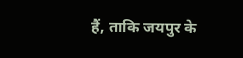हैं, ताकि जयपुर के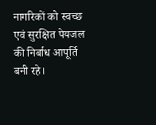नागरिकों को स्वच्छ एवं सुरक्षित पेयजल की निर्बाध आपूर्ति बनी रहे।